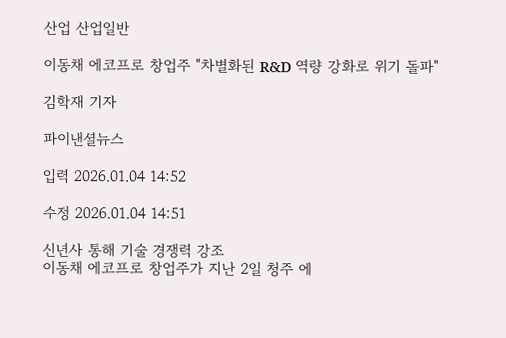산업 산업일반

이동채 에코프로 창업주 "차별화된 R&D 역량 강화로 위기 돌파"

김학재 기자

파이낸셜뉴스

입력 2026.01.04 14:52

수정 2026.01.04 14:51

신년사 통해 기술 경쟁력 강조
이동채 에코프로 창업주가 지난 2일 청주 에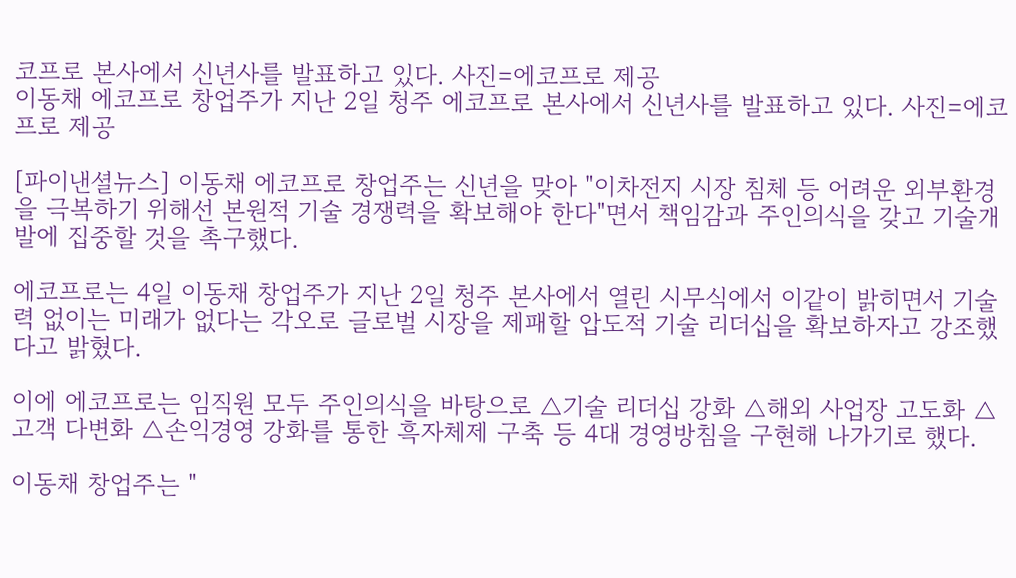코프로 본사에서 신년사를 발표하고 있다. 사진=에코프로 제공
이동채 에코프로 창업주가 지난 2일 청주 에코프로 본사에서 신년사를 발표하고 있다. 사진=에코프로 제공

[파이낸셜뉴스] 이동채 에코프로 창업주는 신년을 맞아 "이차전지 시장 침체 등 어려운 외부환경을 극복하기 위해선 본원적 기술 경쟁력을 확보해야 한다"면서 책임감과 주인의식을 갖고 기술개발에 집중할 것을 촉구했다.

에코프로는 4일 이동채 창업주가 지난 2일 청주 본사에서 열린 시무식에서 이같이 밝히면서 기술력 없이는 미래가 없다는 각오로 글로벌 시장을 제패할 압도적 기술 리더십을 확보하자고 강조했다고 밝혔다.

이에 에코프로는 임직원 모두 주인의식을 바탕으로 △기술 리더십 강화 △해외 사업장 고도화 △고객 다변화 △손익경영 강화를 통한 흑자체제 구축 등 4대 경영방침을 구현해 나가기로 했다.

이동채 창업주는 "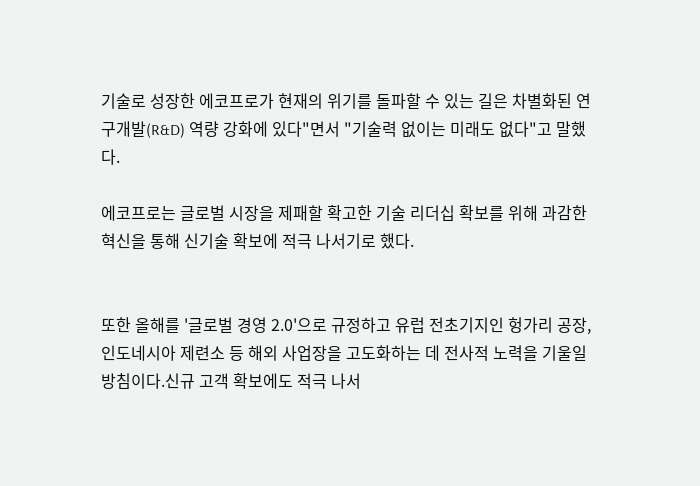기술로 성장한 에코프로가 현재의 위기를 돌파할 수 있는 길은 차별화된 연구개발(R&D) 역량 강화에 있다"면서 "기술력 없이는 미래도 없다"고 말했다.

에코프로는 글로벌 시장을 제패할 확고한 기술 리더십 확보를 위해 과감한 혁신을 통해 신기술 확보에 적극 나서기로 했다.


또한 올해를 '글로벌 경영 2.0'으로 규정하고 유럽 전초기지인 헝가리 공장, 인도네시아 제련소 등 해외 사업장을 고도화하는 데 전사적 노력을 기울일 방침이다.신규 고객 확보에도 적극 나서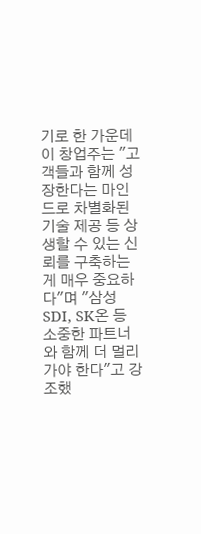기로 한 가운데 이 창업주는 "고객들과 함께 성장한다는 마인드로 차별화된 기술 제공 등 상생할 수 있는 신뢰를 구축하는 게 매우 중요하다"며 "삼성SDI, SK온 등 소중한 파트너와 함께 더 멀리 가야 한다"고 강조했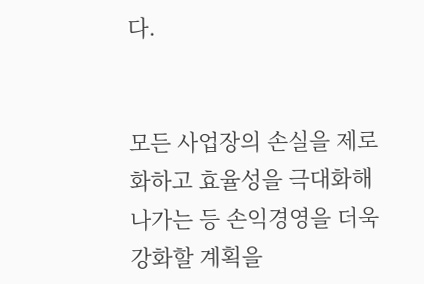다.


모든 사업장의 손실을 제로화하고 효율성을 극대화해 나가는 등 손익경영을 더욱 강화할 계획을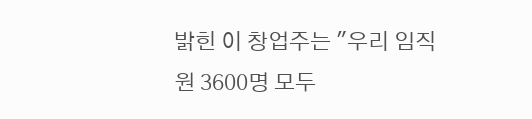밝힌 이 창업주는 "우리 임직원 3600명 모두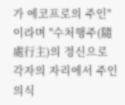가 에코프로의 주인"이라며 "수처행주(隨處行主)의 정신으로 각자의 자리에서 주인의식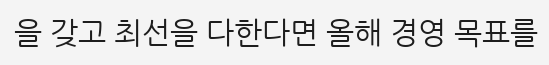을 갖고 최선을 다한다면 올해 경영 목표를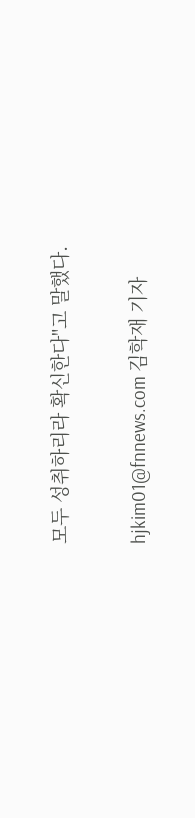모두 성취하리라 확신한다"고 말했다.

hjkim01@fnnews.com 김학재 기자